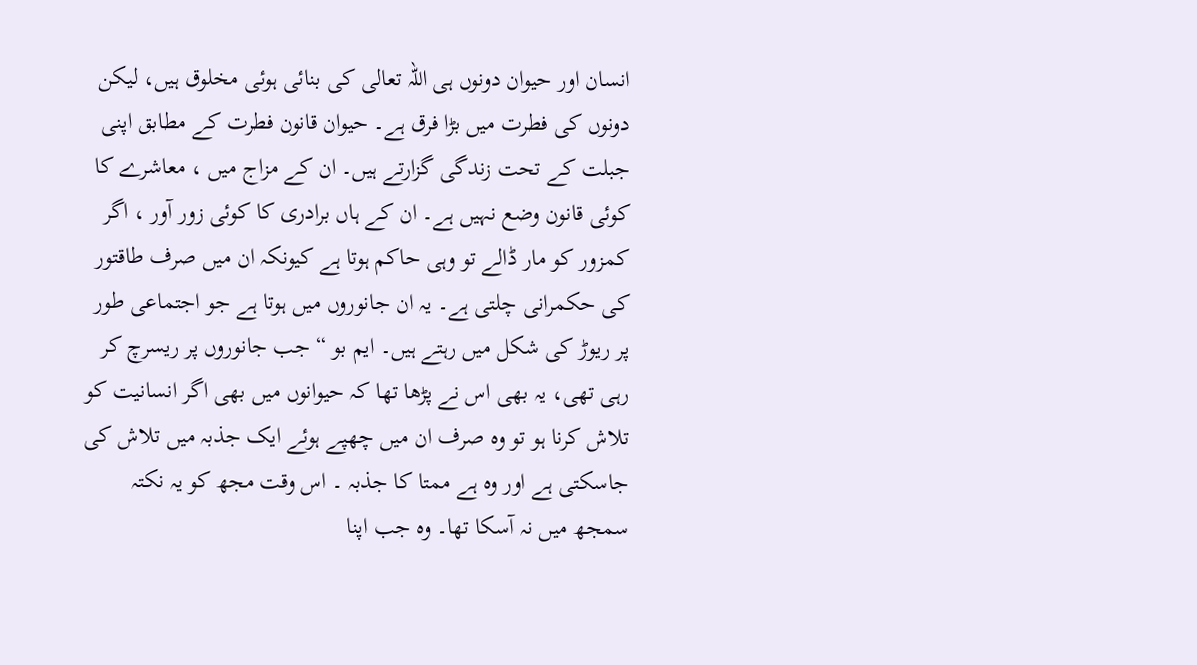انسان اور حیوان دونوں ہی اللہ تعالی کی بنائی ہوئی مخلوق ہیں، لیکن دونوں کی فطرت میں بڑا فرق ہے۔ حیوان قانون فطرت کے مطابق اپنی جبلت کے تحت زندگی گزارتے ہیں۔ ان کے مزاج میں ، معاشرے کا کوئی قانون وضع نہیں ہے۔ ان کے ہاں برادری کا کوئی زور آور ، اگر کمزور کو مار ڈالے تو وہی حاکم ہوتا ہے کیونکہ ان میں صرف طاقتور کی حکمرانی چلتی ہے۔ یہ ان جانوروں میں ہوتا ہے جو اجتماعی طور پر ریوڑ کی شکل میں رہتے ہیں۔ ایم بو “ جب جانوروں پر ریسرچ کر رہی تھی، یہ بھی اس نے پڑھا تھا کہ حیوانوں میں بھی اگر انسانیت کو تلاش کرنا ہو تو وہ صرف ان میں چھپے ہوئے ایک جذبہ میں تلاش کی جاسکتی ہے اور وہ ہے ممتا کا جذبہ ۔ اس وقت مجھ کو یہ نکتہ سمجھ میں نہ آسکا تھا۔ وہ جب اپنا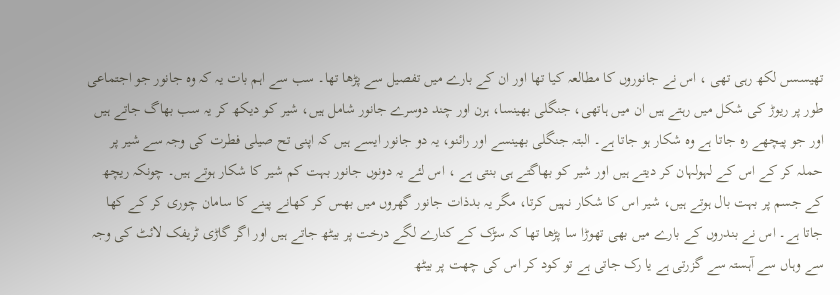تھیسسں لکھ رہی تھی ، اس نے جانوروں کا مطالعہ کیا تھا اور ان کے بارے میں تفصیل سے پڑھا تھا۔ سب سے اہم بات یہ کہ وہ جانور جو اجتماعی طور پر ریوڑ کی شکل میں رہتے ہیں ان میں ہاتھی، جنگلی بھینسا، ہرن اور چند دوسرے جانور شامل ہیں، شیر کو دیکھ کر یہ سب بھاگ جاتے ہیں اور جو پیچھے رہ جاتا ہے وہ شکار ہو جاتا ہے۔ البتہ جنگلی بھینسے اور رائنو، یہ دو جانور ایسے ہیں کہ اپنی تح صیلی فطرت کی وجہ سے شیر پر حملہ کر کے اس کے لہولہان کر دیتے ہیں اور شیر کو بھاگتے ہی بنتی ہے ، اس لئے یہ دونوں جانور بہت کم شیر کا شکار ہوتے ہیں۔ چونکہ ریچھ کے جسم پر بہت بال ہوتے ہیں، شیر اس کا شکار نہیں کرتا، مگر یہ بدذات جانور گھروں میں بھس کر کھانے پینے کا سامان چوری کر کے کھا جاتا ہے۔ اس نے بندروں کے بارے میں بھی تھوڑا سا پڑھا تھا کہ سڑک کے کنارے لگے درخت پر بیٹھ جاتے ہیں اور اگر گاڑی ٹریفک لائٹ کی وجہ سے وہاں سے آہستہ سے گزرتی ہے یا رک جاتی ہے تو کود کر اس کی چھت پر بیٹھ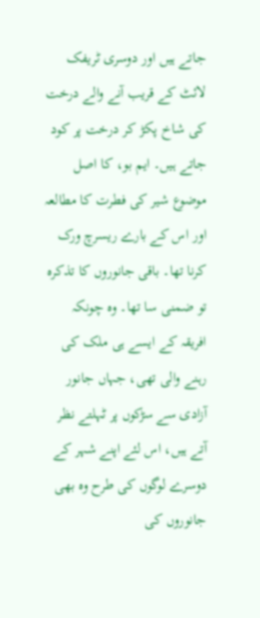جاتے ہیں اور دوسری ٹریفک لائٹ کے قریب آنے والے درخت کی شاخ پکڑ کر درخت پر کود جاتے ہیں۔ ایم بو، کا اصل موضوع شیر کی فطرت کا مطالعہ اور اس کے بارے ریسرچ ورک کرنا تھا۔ باقی جانوروں کا تذکرہ تو ضمنی سا تھا۔ وہ چونکہ افریقہ کے ایسے ہی ملک کی رہنے والی تھی، جہاں جانور آزادی سے سڑکوں پر ٹہلتے نظر آتے ہیں، اس لئے اپنے شہر کے دوسرے لوگوں کی طرح وہ بھی جانوروں کی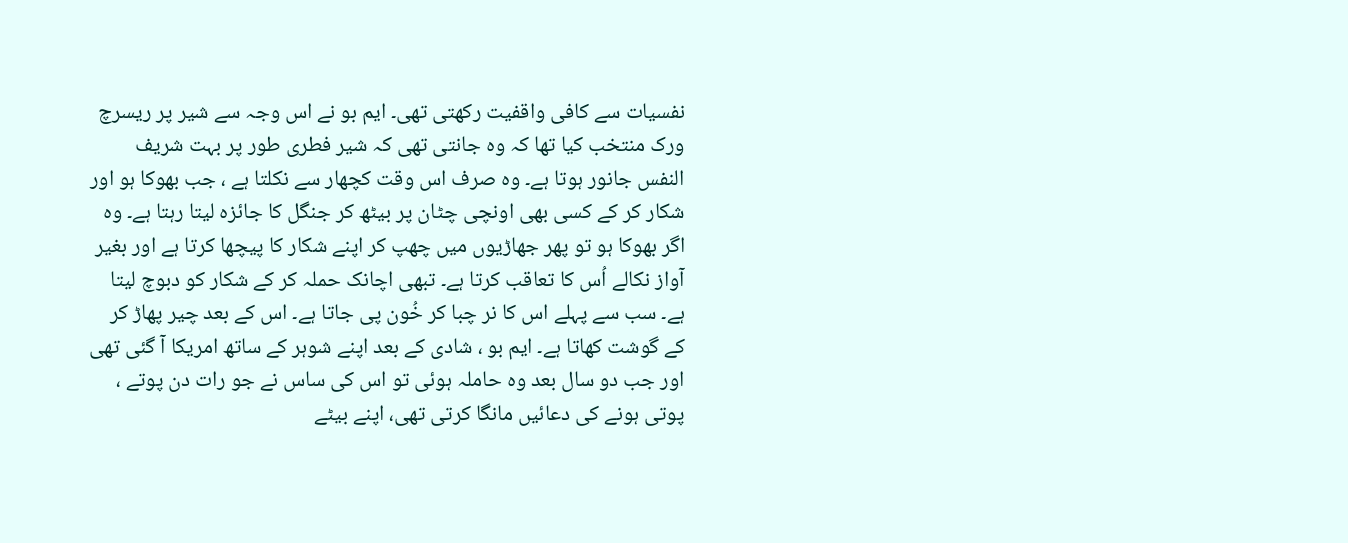نفسیات سے کافی واقفیت رکھتی تھی۔ ایم بو نے اس وجہ سے شیر پر ریسرچ ورک منتخب کیا تھا کہ وہ جانتی تھی کہ شیر فطری طور پر بہت شریف النفس جانور ہوتا ہے۔ وہ صرف اس وقت کچھار سے نکلتا ہے ، جب بھوکا ہو اور شکار کر کے کسی بھی اونچی چٹان پر بیٹھ کر جنگل کا جائزہ لیتا رہتا ہے۔ وہ اگر بھوکا ہو تو پھر جھاڑیوں میں چھپ کر اپنے شکار کا پیچھا کرتا ہے اور بغیر آواز نکالے اُس کا تعاقب کرتا ہے۔ تبھی اچانک حملہ کر کے شکار کو دبوچ لیتا ہے۔ سب سے پہلے اس کا نر چبا کر خُون پی جاتا ہے۔ اس کے بعد چیر پھاڑ کر کے گوشت کھاتا ہے۔ ایم بو ، شادی کے بعد اپنے شوہر کے ساتھ امریکا آ گئی تھی اور جب دو سال بعد وہ حاملہ ہوئی تو اس کی ساس نے جو رات دن پوتے ، پوتی ہونے کی دعائیں مانگا کرتی تھی، اپنے بیٹے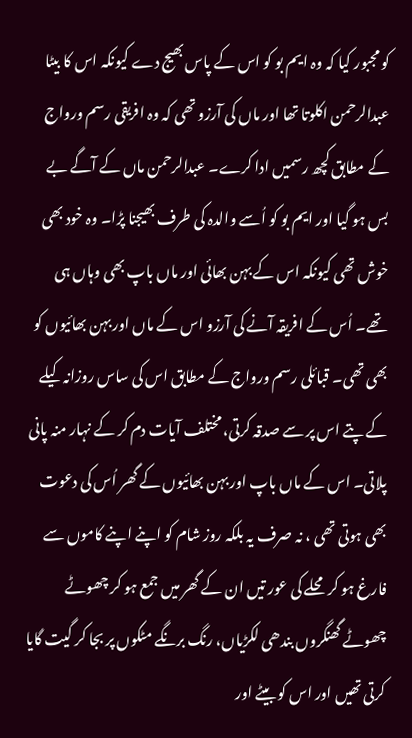کو مجبور کیا کہ وہ ایم بو کو اس کے پاس بھیج دے کیونکہ اس کا بیٹا عبدالرحمن اکلوتا تھا اور ماں کی آرزو تھی کہ وہ افریقی رسم ورواج کے مطابق کچھ رسمیں ادا کرے۔ عبدالرحمن ماں کے آگے بے بس ہو گیا اور ایم بو کو اُسے والدہ کی طرف بھیجنا پڑا۔ وہ خود بھی خوش تھی کیونکہ اس کے بہن بھائی اور ماں باپ بھی وہاں ہی تھے۔ اُس کے افریقہ آنے کی آرزو اس کے ماں اور بہن بھائیوں کو بھی تھی۔ قبائلی رسم ورواج کے مطابق اس کی ساس روزانہ کیلے کے پتے اس پر سے صدقہ کرتی، مختلف آیات دم کر کے نہار منہ پانی پلاتی۔ اس کے ماں باپ اور بہن بھائیوں کے گھر اُس کی دعوت بھی ہوتی تھی ، نہ صرف یہ بلکہ روز شام کو اپنے اپنے کاموں سے فارغ ہو کر محلے کی عور تیں ان کے گھر میں جمع ہو کر چھوٹے چھوٹے گھنگروں بندھی لکڑیاں، رنگ برنگے مٹکوں پر بجا کر گیت گایا کرتی تھیں اور اس کو بیٹے اور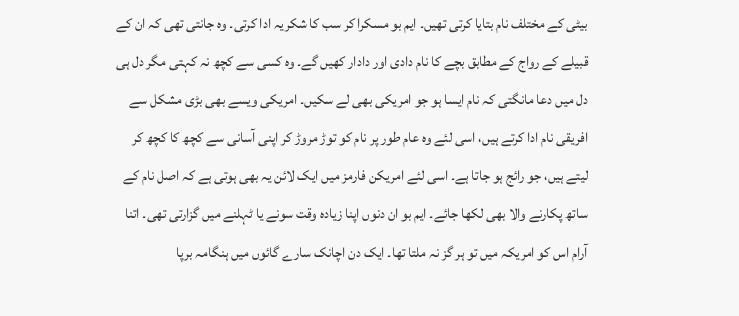بیٹی کے مختلف نام بتایا کرتی تھیں۔ ایم بو مسکرا کر سب کا شکریہ ادا کرتی۔ وہ جانتی تھی کہ ان کے قبیلے کے رواج کے مطابق بچے کا نام دادی اور دادار کھیں گے۔ وہ کسی سے کچھ نہ کہتی مگر دل ہی دل میں دعا مانگتی کہ نام ایسا ہو جو امریکی بھی لے سکیں۔ امریکی ویسے بھی بڑی مشکل سے افریقی نام ادا کرتے ہیں، اسی لئے وہ عام طور پر نام کو توڑ مروڑ کر اپنی آسانی سے کچھ کا کچھ کر لیتے ہیں، جو رائج ہو جاتا ہے۔ اسی لئے امریکن فارمز میں ایک لائن یہ بھی ہوتی ہے کہ اصل نام کے ساتھ پکارنے والا بھی لکھا جائے۔ ایم بو ان دنوں اپنا زیادہ وقت سونے یا ٹہلنے میں گزارتی تھی۔ اتنا آرام اس کو امریکہ میں تو ہر گز نہ ملتا تھا۔ ایک دن اچانک سارے گائوں میں ہنگامہ برپا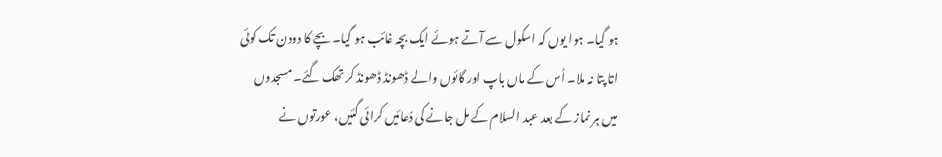ہو گیا۔ ہوا یوں کہ اسکول سے آتے ہوئے ایک بچہ غائب ہو گیا۔ بچے کا دودن تک کوئی اتا پتا نہ ملا۔ اُس کے ماں باپ اور گائوں والے ڈھونڈ ڈھونڈ کر تھک گئے۔ مسجدوں میں ہر نماز کے بعد عبد السلام کے مل جانے کی دُعائیں کرائی گئیں، عورتوں نے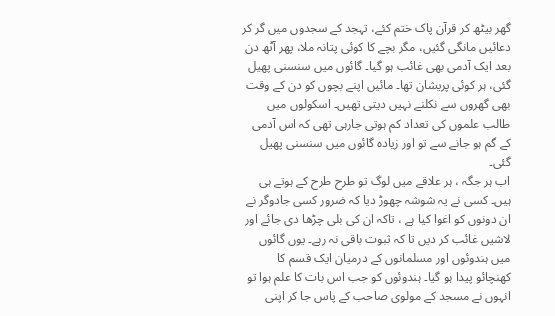گھر بیٹھ کر قرآن پاک ختم کئے، تہجد کے سجدوں میں گر کر دعائیں مانگی گئیں، مگر بچے کا کوئی پتانہ ملا، پھر آٹھ دن بعد ایک آدمی بھی غائب ہو گیا۔ گائوں میں سنسنی پھیل گئی، ہر کوئی پریشان تھا۔ مائیں اپنے بچوں کو دن کے وقت بھی گھروں سے نکلنے نہیں دیتی تھیں۔ اسکولوں میں طالب علموں کی تعداد کم ہوتی جارہی تھی کہ اس آدمی کے گم ہو جانے سے تو اور زیادہ گائوں میں سنسنی پھیل گئی۔
اب ہر جگہ ، ہر علاقے میں لوگ تو طرح طرح کے ہوتے ہی ہیں۔ کسی نے یہ شوشہ چھوڑ دیا کہ ضرور کسی جادوگر نے ان دونوں کو اغوا کیا ہے ، تاکہ ان کی بلی چڑھا دی جائے اور لاشیں غائب کر دیں تا کہ ثبوت باقی نہ رہے۔ یوں گائوں میں ہندوئوں اور مسلمانوں کے درمیان ایک قسم کا کھنچائو پیدا ہو گیا۔ ہندوئوں کو جب اس بات کا علم ہوا تو انہوں نے مسجد کے مولوی صاحب کے پاس جا کر اپنی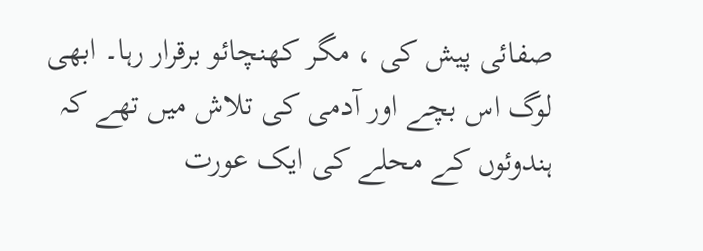صفائی پیش کی ، مگر کھنچائو برقرار رہا۔ ابھی لوگ اس بچے اور آدمی کی تلاش میں تھے کہ ہندوئوں کے محلے کی ایک عورت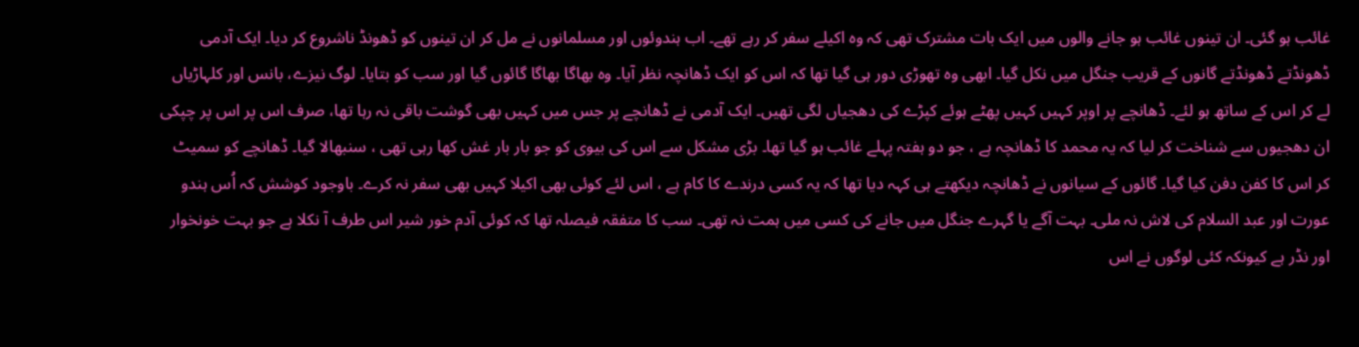غائب ہو گئی۔ ان تینوں غائب ہو جانے والوں میں ایک بات مشترک تھی کہ وہ اکیلے سفر کر رہے تھے۔ اب ہندوئوں اور مسلمانوں نے مل کر ان تینوں کو ڈھونڈ ناشروع کر دیا۔ ایک آدمی ڈھونڈتے ڈھونڈتے گانوں کے قریب جنگل میں نکل گیا۔ ابھی وہ تھوڑی دور ہی گیا تھا کہ اس کو ایک ڈھانچہ نظر آیا۔ وہ بھاگا بھاگا گائوں گیا اور سب کو بتایا۔ لوگ نیزے، بانس اور کلہاڑیاں لے کر اس کے ساتھ ہو لئے۔ ڈھانچے پر اوپر کہیں کہیں پھٹے ہوئے کپڑے کی دھجیاں لگی تھیں۔ ایک آدمی نے ڈھانچے پر جس میں کہیں بھی گوشت باقی نہ رہا تھا، صرف اس پر اس پر چپکی ان دھجیوں سے شناخت کر لیا کہ یہ محمد کا ڈھانچہ ہے ، جو دو ہفتہ پہلے غائب ہو گیا تھا۔ بڑی مشکل سے اس کی بیوی کو جو بار بار غش کھا رہی تھی ، سنبھالا گیا۔ ڈھانچے کو سمیٹ کر اس کا کفن دفن کیا گیا۔ گائوں کے سیانوں نے ڈھانچہ دیکھتے ہی کہہ دیا تھا کہ یہ کسی درندے کا کام ہے ، اس لئے کوئی بھی اکیلا کہیں بھی سفر نہ کرے۔ باوجود کوشش کہ اُس ہندو عورت اور عبد السلام کی لاش نہ ملی۔ بہت آگے یا گہرے جنگل میں جانے کی کسی میں ہمت نہ تھی۔ سب کا متفقہ فیصلہ تھا کہ کوئی آدم خور شیر اس طرف آ نکلا ہے جو بہت خونخوار اور نڈر ہے کیونکہ کئی لوگوں نے اس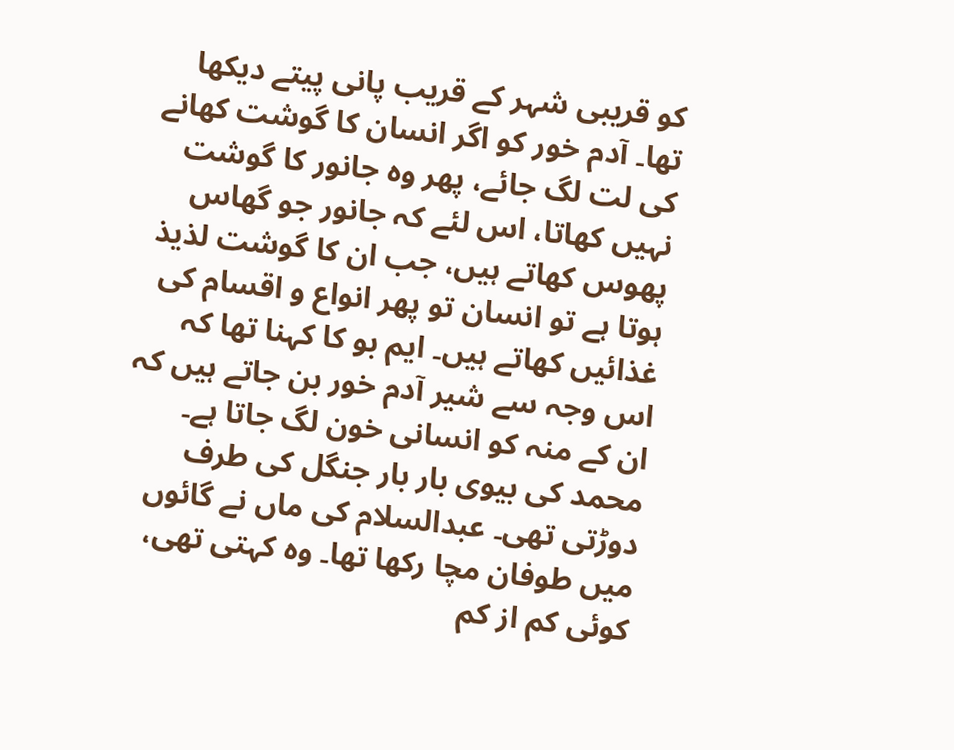کو قریبی شہر کے قریب پانی پیتے دیکھا تھا۔ آدم خور کو اگر انسان کا گوشت کھانے کی لت لگ جائے، پھر وہ جانور کا گوشت نہیں کھاتا، اس لئے کہ جانور جو گھاس پھوس کھاتے ہیں، جب ان کا گوشت لذیذ ہوتا ہے تو انسان تو پھر انواع و اقسام کی غذائیں کھاتے ہیں۔ ایم بو کا کہنا تھا کہ اس وجہ سے شیر آدم خور بن جاتے ہیں کہ ان کے منہ کو انسانی خون لگ جاتا ہے۔ محمد کی بیوی بار بار جنگل کی طرف دوڑتی تھی۔ عبدالسلام کی ماں نے گائوں میں طوفان مچا رکھا تھا۔ وہ کہتی تھی، کوئی کم از کم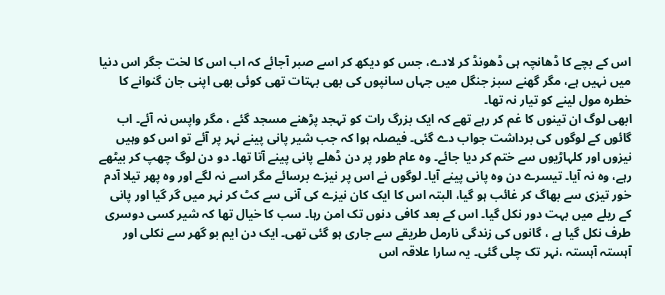اس کے بچے کا ڈھانچہ ہی ڈھونڈ کر لادے، جس کو دیکھ کر اسے صبر آجائے کہ اب اس کا لخت جگر اس دنیا میں نہیں ہے، مگر گھنے سبز جنگل میں جہاں سانپوں کی بھی بہتات تھی کوئی بھی اپنی جان گنوانے کا خطرہ مول لینے کو تیار نہ تھا۔
ابھی لوگ ان تینوں کا غم کر رہے تھے کہ ایک بزرگ رات کو تہجد پڑھنے مسجد گئے ، مگر واپس نہ آئے۔ اب گائوں کے لوگوں کی برداشت جواب دے گئی۔ فیصلہ ہوا کہ جب شیر پانی پینے نہر پر آئے تو اس کو وہیں نیزوں اور کلہاڑیوں سے ختم کر دیا جائے۔ وہ عام طور پر دن ڈھلے پانی پینے آتا تھا۔ دو دن لوگ چھپ کر بیٹھے رہے، وہ نہ آیا۔ تیسرے دن وہ پانی پینے آیا۔ لوگوں نے اس پر نیزے برسائے مگر اسے نہ لگے اور وہ پھر تیلا آدم خور تیزی سے بھاگ کر غائب ہو گیا، البتہ اس کا ایک کان نیزے کی آنی سے کٹ کر نہر میں گر گیا اور پانی کے ریلے میں بہت دور نکل گیا۔ اس کے بعد کافی دنوں تک امن رہا۔ سب کا خیال تھا کہ شیر کسی دوسری طرف نکل گیا ہے ، گانوں کی زندگی نارمل طریقے سے جاری ہو گئی تھی۔ ایک دن ایم بو گھر سے نکلی اور آہستہ آہستہ ،نہر تک چلی گئی۔ یہ سارا علاقہ اس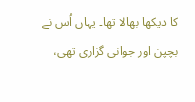کا دیکھا بھالا تھا۔ یہاں اُس نے بچپن اور جوانی گزاری تھی،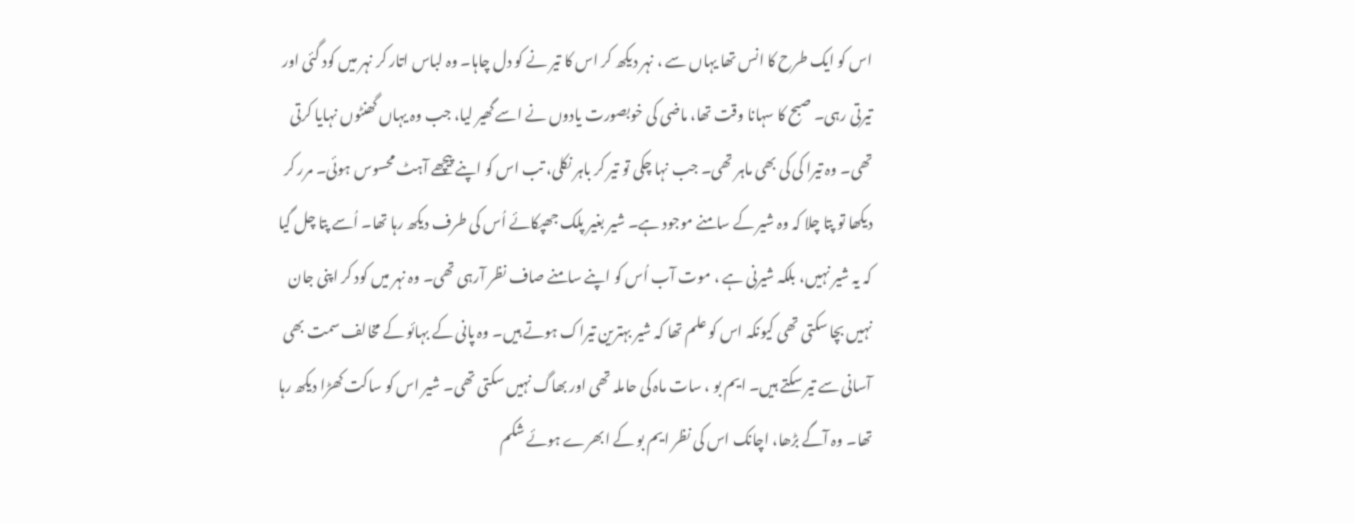اس کو ایک طرح کا انس تھا یہاں سے ، نہر دیکھ کر اس کا تیر نے کو دل چاہا۔ وہ لباس اتار کر نہر میں کود گئی اور تیرتی رہی۔ صبح کا سہانا وقت تھا، ماضی کی خوبصورت یادوں نے اسے گھیر لیا، جب وہ یہاں گھنٹوں نہایا کرتی تھی۔ وہ تیرا کی کی بھی ماہر تھی۔ جب نہا چکی تو تیر کر باہر نکلی، تب اس کو اپنے پیچھے آہٹ محسوس ہوئی۔ مرر کر دیکھا تو پتا چلا کہ وہ شیر کے سامنے موجود ہے۔ شیر بغیر پلک جھپکائے اُس کی طرف دیکھ رہا تھا۔ اُسے پتا چل گیا کہ یہ شیر نہیں، بلکہ شیرنی ہے ، موت آب اُس کو اپنے سامنے صاف نظر آرہی تھی۔ وہ نہر میں کود کر اپنی جان نہیں بچا سکتی تھی کیونکہ اس کو علم تھا کہ شیر بہترین تیراک ہوتے ہیں۔ وہ پانی کے بہائو کے مخالف سمت بھی آسانی سے تیر سکتے ہیں۔ ایم بو ، سات ماہ کی حاملہ تھی اور بھاگ نہیں سکتی تھی۔ شیر اس کو ساکت کھڑا دیکھ رہا تھا۔ وہ آگے بڑھا، اچانک اس کی نظر ایم بو کے ابھرے ہوئے شکم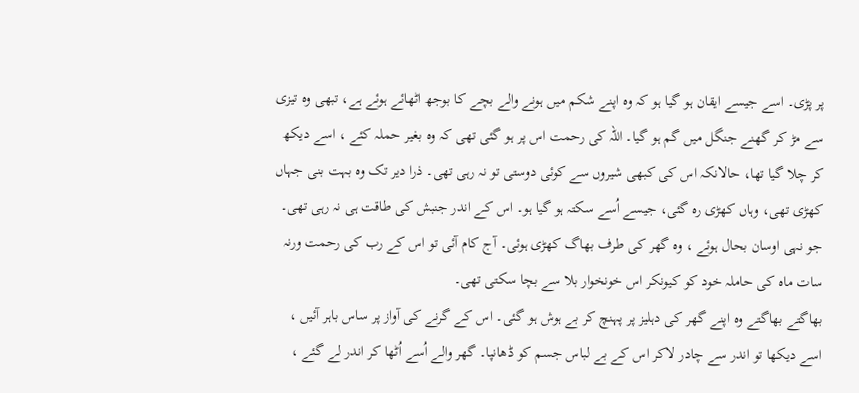پر پڑی۔ اسے جیسے ایقان ہو گیا ہو کہ وہ اپنے شکم میں ہونے والے بچے کا بوجھ اٹھائے ہوئے ہے، تبھی وہ تیزی سے مڑ کر گھنے جنگل میں گم ہو گیا۔ اللہ کی رحمت اس پر ہو گئی تھی کہ وہ بغیر حملہ کئے ، اسے دیکھ کر چلا گیا تھا، حالانکہ اس کی کبھی شیروں سے کوئی دوستی تو نہ رہی تھی۔ ذرا دیر تک وہ بہت بنی جہاں کھڑی تھی، وہاں کھڑی رہ گئی، جیسے اُسے سکتہ ہو گیا ہو۔ اس کے اندر جنبش کی طاقت ہی نہ رہی تھی۔ جو نہی اوسان بحال ہوئے ، وہ گھر کی طرف بھاگ کھڑی ہوئی۔ آج کام آئی تو اس کے رب کی رحمت ورنہ سات ماہ کی حاملہ خود کو کیونکر اس خونخوار بلا سے بچا سکتی تھی۔
بھاگتے بھاگتے وہ اپنے گھر کی دہلیز پر پہنچ کر بے ہوش ہو گئی۔ اس کے گرنے کی آواز پر ساس باہر آئیں ، اسے دیکھا تو اندر سے چادر لاکر اس کے بے لباس جسم کو ڈھانپا۔ گھر والے اُسے اُٹھا کر اندر لے گئے ،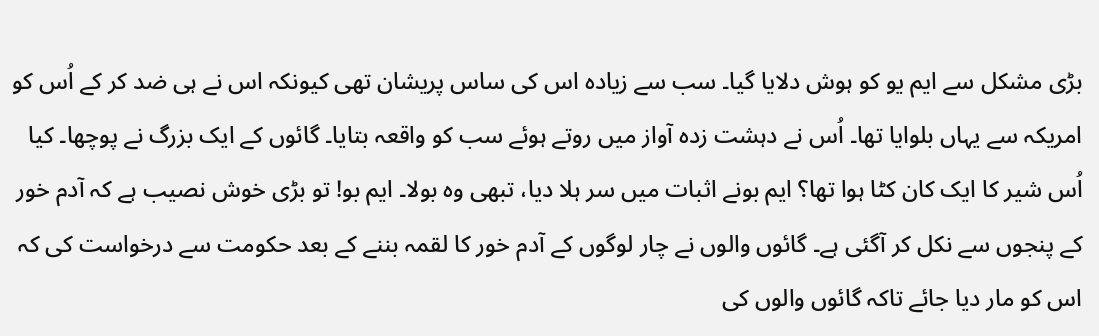بڑی مشکل سے ایم یو کو ہوش دلایا گیا۔ سب سے زیادہ اس کی ساس پریشان تھی کیونکہ اس نے ہی ضد کر کے اُس کو امریکہ سے یہاں بلوایا تھا۔ اُس نے دہشت زدہ آواز میں روتے ہوئے سب کو واقعہ بتایا۔ گائوں کے ایک بزرگ نے پوچھا۔ کیا اُس شیر کا ایک کان کٹا ہوا تھا؟ ایم بونے اثبات میں سر ہلا دیا، تبھی وہ بولا۔ ایم بو! تو بڑی خوش نصیب ہے کہ آدم خور کے پنجوں سے نکل کر آگئی ہے۔ گائوں والوں نے چار لوگوں کے آدم خور کا لقمہ بننے کے بعد حکومت سے درخواست کی کہ اس کو مار دیا جائے تاکہ گائوں والوں کی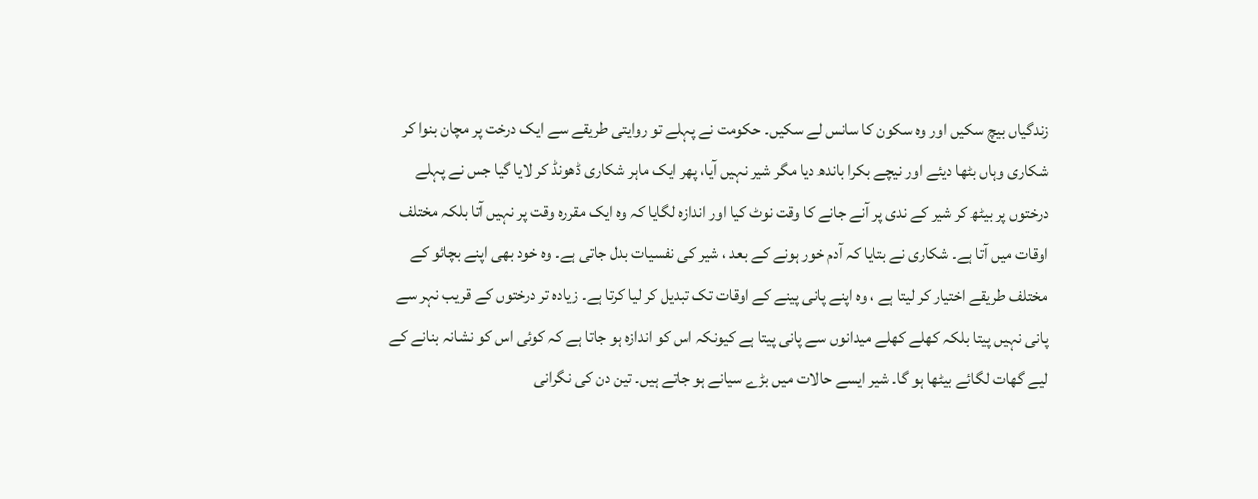زندگیاں بیچ سکیں اور وہ سکون کا سانس لے سکیں۔ حکومت نے پہلے تو روایتی طریقے سے ایک درخت پر مچان بنوا کر شکاری وہاں بٹھا دیئے اور نیچے بکرا باندھ دیا مگر شیر نہیں آیا، پھر ایک ماہر شکاری ڈھونڈ کر لایا گیا جس نے پہلے درختوں پر بیٹھ کر شیر کے ندی پر آنے جانے کا وقت نوٹ کیا اور اندازہ لگایا کہ وہ ایک مقررہ وقت پر نہیں آتا بلکہ مختلف اوقات میں آتا ہے۔ شکاری نے بتایا کہ آدم خور ہونے کے بعد ، شیر کی نفسیات بدل جاتی ہے۔ وہ خود بھی اپنے بچائو کے مختلف طریقے اختیار کر لیتا ہے ، وہ اپنے پانی پینے کے اوقات تک تبدیل کر لیا کرتا ہے۔ زیادہ تر درختوں کے قریب نہر سے پانی نہیں پیتا بلکہ کھلے کھلے میدانوں سے پانی پیتا ہے کیونکہ اس کو اندازہ ہو جاتا ہے کہ کوئی اس کو نشانہ بنانے کے لیے گھات لگائے بیٹھا ہو گا۔ شیر ایسے حالات میں بڑے سیانے ہو جاتے ہیں۔ تین دن کی نگرانی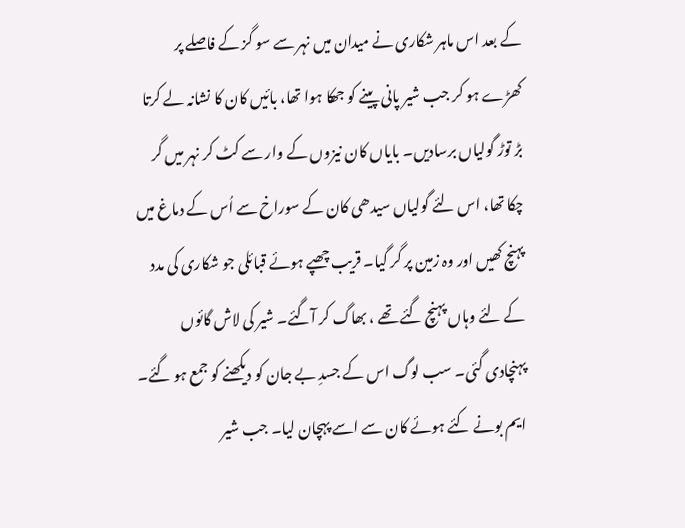کے بعد اس ماہر شکاری نے میدان میں نہر سے سو گز کے فاصلے پر کھڑے ہو کر جب شیر پانی پینے کو جھکا ہوا تھا، بائیں کان کا نشانہ لے کرتا بڑ توڑ گولیاں برسادیں۔ بایاں کان نیزوں کے وار سے کٹ کر نہر میں گر چکا تھا، اس لئے گولیاں سیدھی کان کے سوراخ سے اُس کے دماغ میں پہنچ کھیں اور وہ زمین پر گر گیا۔ قریب چھپے ہوئے قبائلی جو شکاری کی مدد کے لئے وہاں پہنچ گئے تھے ، بھاگ کر آگئے۔ شیر کی لاش گائوں پہنچادی گئی۔ سب لوگ اس کے جسدِ بے جان کو دیکھنے کو جمع ہو گئے۔ ایم بونے کئے ہوئے کان سے اسے پہچان لیا۔ جب شیر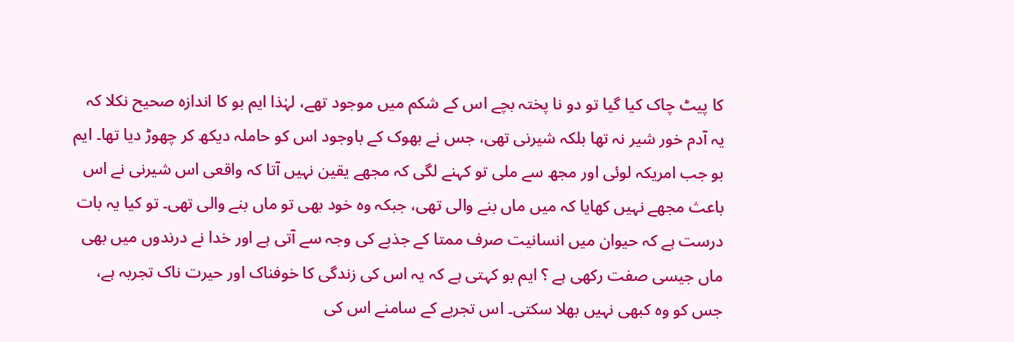کا پیٹ چاک کیا گیا تو دو نا پختہ بچے اس کے شکم میں موجود تھے، لہٰذا ایم بو کا اندازہ صحیح نکلا کہ یہ آدم خور شیر نہ تھا بلکہ شیرنی تھی، جس نے بھوک کے باوجود اس کو حاملہ دیکھ کر چھوڑ دیا تھا۔ ایم بو جب امریکہ لوئی اور مجھ سے ملی تو کہنے لگی کہ مجھے یقین نہیں آتا کہ واقعی اس شیرنی نے اس باعث مجھے نہیں کھایا کہ میں ماں بنے والی تھی، جبکہ وہ خود بھی تو ماں بنے والی تھی۔ تو کیا یہ بات درست ہے کہ حیوان میں انسانیت صرف ممتا کے جذبے کی وجہ سے آتی ہے اور خدا نے درندوں میں بھی ماں جیسی صفت رکھی ہے ؟ ایم بو کہتی ہے کہ یہ اس کی زندگی کا خوفناک اور حیرت ناک تجربہ ہے، جس کو وہ کبھی نہیں بھلا سکتی۔ اس تجربے کے سامنے اس کی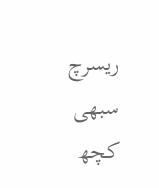ریسرچ سبھی کچھ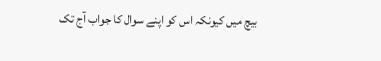بیچ میں کیونکہ اس کو اپنے سوال کا جواب آج تک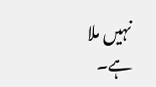نہیں ملا ہے۔